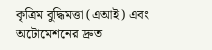কৃত্রিম বুদ্ধিমত্তা (এআই) এবং অটোমেশনের দ্রুত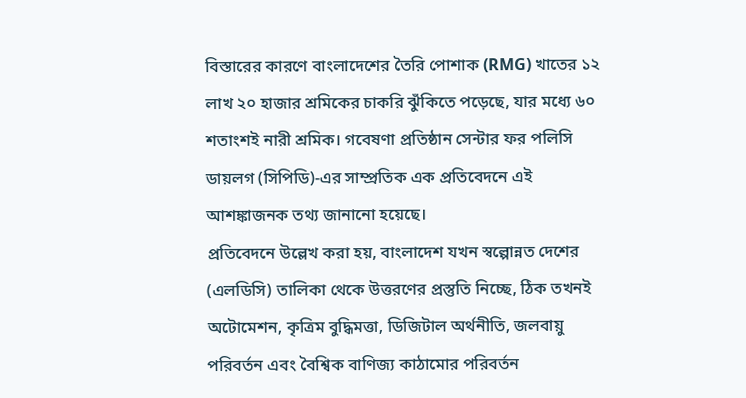বিস্তারের কারণে বাংলাদেশের তৈরি পোশাক (RMG) খাতের ১২ লাখ ২০ হাজার শ্রমিকের চাকরি ঝুঁকিতে পড়েছে, যার মধ্যে ৬০ শতাংশই নারী শ্রমিক। গবেষণা প্রতিষ্ঠান সেন্টার ফর পলিসি ডায়লগ (সিপিডি)-এর সাম্প্রতিক এক প্রতিবেদনে এই আশঙ্কাজনক তথ্য জানানো হয়েছে।
প্রতিবেদনে উল্লেখ করা হয়, বাংলাদেশ যখন স্বল্পোন্নত দেশের (এলডিসি) তালিকা থেকে উত্তরণের প্রস্তুতি নিচ্ছে, ঠিক তখনই অটোমেশন, কৃত্রিম বুদ্ধিমত্তা, ডিজিটাল অর্থনীতি, জলবায়ু পরিবর্তন এবং বৈশ্বিক বাণিজ্য কাঠামোর পরিবর্তন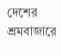দেশের শ্রমবাজারে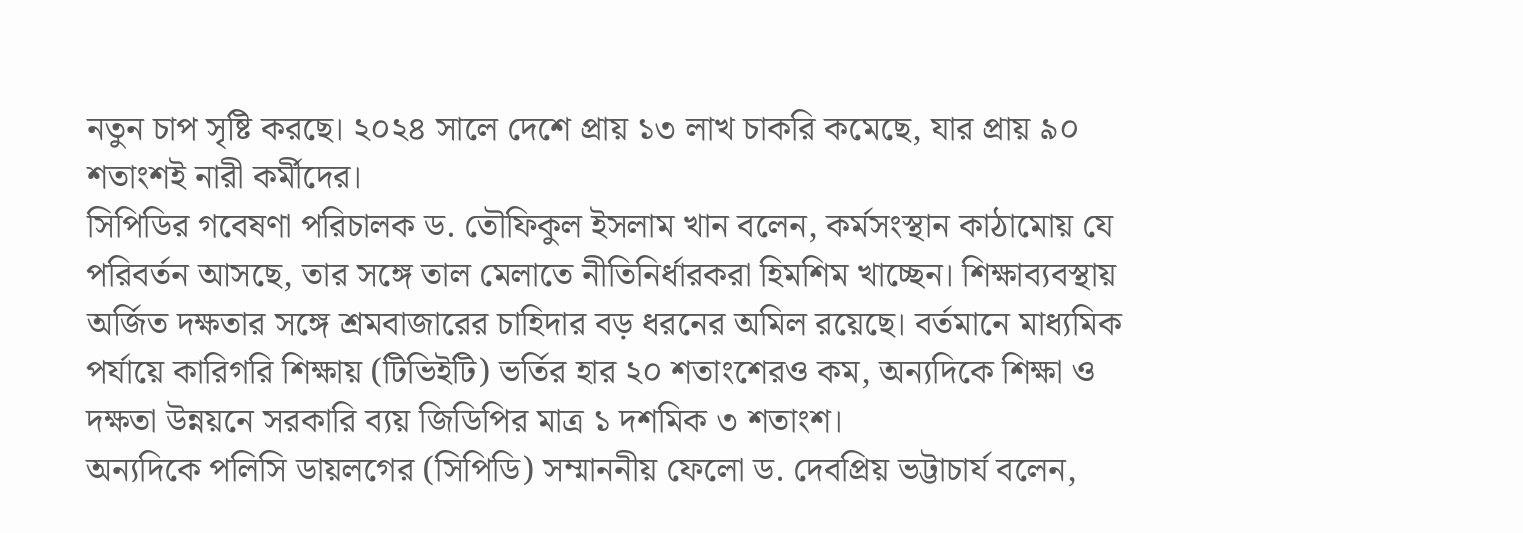নতুন চাপ সৃষ্টি করছে। ২০২৪ সালে দেশে প্রায় ১৩ লাখ চাকরি কমেছে, যার প্রায় ৯০ শতাংশই নারী কর্মীদের।
সিপিডির গবেষণা পরিচালক ড. তৌফিকুল ইসলাম খান বলেন, কর্মসংস্থান কাঠামোয় যে পরিবর্তন আসছে, তার সঙ্গে তাল মেলাতে নীতিনির্ধারকরা হিমশিম খাচ্ছেন। শিক্ষাব্যবস্থায় অর্জিত দক্ষতার সঙ্গে শ্রমবাজারের চাহিদার বড় ধরনের অমিল রয়েছে। বর্তমানে মাধ্যমিক পর্যায়ে কারিগরি শিক্ষায় (টিভিইটি) ভর্তির হার ২০ শতাংশেরও কম, অন্যদিকে শিক্ষা ও দক্ষতা উন্নয়নে সরকারি ব্যয় জিডিপির মাত্র ১ দশমিক ৩ শতাংশ।
অন্যদিকে পলিসি ডায়লগের (সিপিডি) সম্মাননীয় ফেলো ড. দেবপ্রিয় ভট্টাচার্য বলেন,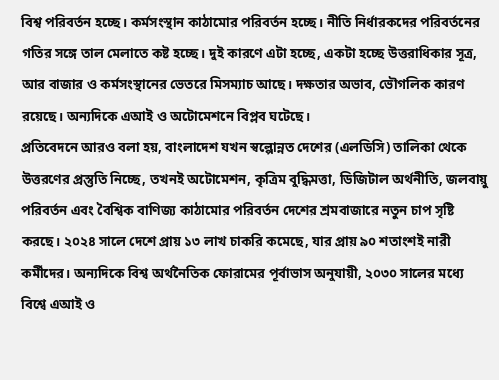বিশ্ব পরিবর্তন হচ্ছে। কর্মসংস্থান কাঠামোর পরিবর্তন হচ্ছে। নীতি নির্ধারকদের পরিবর্তনের গতির সঙ্গে তাল মেলাতে কষ্ট হচ্ছে। দুই কারণে এটা হচ্ছে, একটা হচ্ছে উত্তরাধিকার সূত্র, আর বাজার ও কর্মসংস্থানের ভেতরে মিসম্যাচ আছে। দক্ষতার অভাব, ভৌগলিক কারণ রয়েছে। অন্যদিকে এআই ও অটোমেশনে বিপ্লব ঘটেছে।
প্রতিবেদনে আরও বলা হয়, বাংলাদেশ যখন স্বল্পোন্নত দেশের (এলডিসি) তালিকা থেকে উত্তরণের প্রস্তুতি নিচ্ছে, তখনই অটোমেশন, কৃত্রিম বুদ্ধিমত্তা, ডিজিটাল অর্থনীতি, জলবায়ু পরিবর্তন এবং বৈশ্বিক বাণিজ্য কাঠামোর পরিবর্তন দেশের শ্রমবাজারে নতুন চাপ সৃষ্টি করছে। ২০২৪ সালে দেশে প্রায় ১৩ লাখ চাকরি কমেছে, যার প্রায় ৯০ শতাংশই নারী কর্মীদের। অন্যদিকে বিশ্ব অর্থনৈতিক ফোরামের পূর্বাভাস অনুযায়ী, ২০৩০ সালের মধ্যে বিশ্বে এআই ও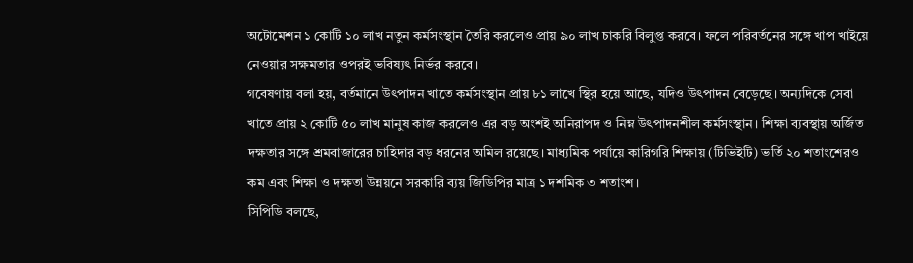অটোমেশন ১ কোটি ১০ লাখ নতুন কর্মসংস্থান তৈরি করলেও প্রায় ৯০ লাখ চাকরি বিলুপ্ত করবে। ফলে পরিবর্তনের সঙ্গে খাপ খাইয়ে নেওয়ার সক্ষমতার ওপরই ভবিষ্যৎ নির্ভর করবে।
গবেষণায় বলা হয়, বর্তমানে উৎপাদন খাতে কর্মসংস্থান প্রায় ৮১ লাখে স্থির হয়ে আছে, যদিও উৎপাদন বেড়েছে। অন্যদিকে সেবা খাতে প্রায় ২ কোটি ৫০ লাখ মানুষ কাজ করলেও এর বড় অংশই অনিরাপদ ও নিম্ন উৎপাদনশীল কর্মসংস্থান। শিক্ষা ব্যবস্থায় অর্জিত দক্ষতার সঙ্গে শ্রমবাজারের চাহিদার বড় ধরনের অমিল রয়েছে। মাধ্যমিক পর্যায়ে কারিগরি শিক্ষায় (টিভিইটি) ভর্তি ২০ শতাংশেরও কম এবং শিক্ষা ও দক্ষতা উন্নয়নে সরকারি ব্যয় জিডিপির মাত্র ১ দশমিক ৩ শতাংশ।
সিপিডি বলছে,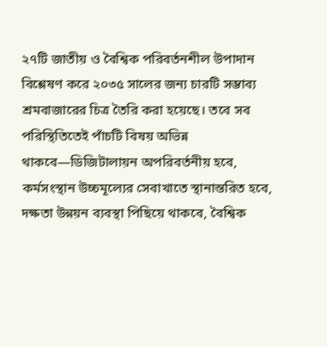২৭টি জাতীয় ও বৈশ্বিক পরিবর্তনশীল উপাদান বিশ্লেষণ করে ২০৩৫ সালের জন্য চারটি সম্ভাব্য শ্রমবাজারের চিত্র তৈরি করা হয়েছে। তবে সব পরিস্থিতিতেই পাঁচটি বিষয় অভিন্ন থাকবে—ডিজিটালায়ন অপরিবর্তনীয় হবে, কর্মসংস্থান উচ্চমূল্যের সেবাখাতে স্থানান্তরিত হবে, দক্ষতা উন্নয়ন ব্যবস্থা পিছিয়ে থাকবে, বৈশ্বিক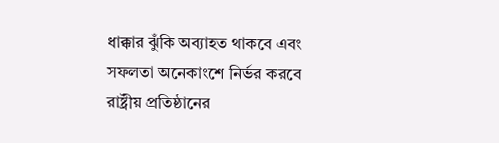ধাক্কার ঝুঁকি অব্যাহত থাকবে এবং সফলতা অনেকাংশে নির্ভর করবে রাষ্ট্রীয় প্রতিষ্ঠানের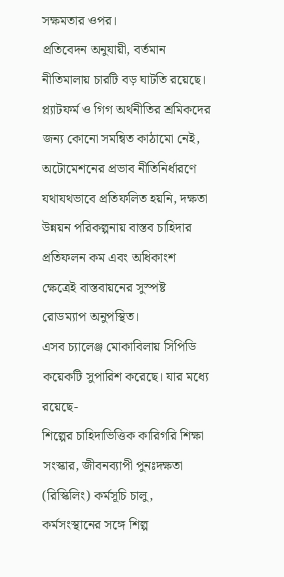সক্ষমতার ওপর।
প্রতিবেদন অনুযায়ী, বর্তমান নীতিমালায় চারটি বড় ঘাটতি রয়েছে। প্ল্যাটফর্ম ও গিগ অর্থনীতির শ্রমিকদের জন্য কোনো সমন্বিত কাঠামো নেই, অটোমেশনের প্রভাব নীতিনির্ধারণে যথাযথভাবে প্রতিফলিত হয়নি, দক্ষতা উন্নয়ন পরিকল্পনায় বাস্তব চাহিদার প্রতিফলন কম এবং অধিকাংশ ক্ষেত্রেই বাস্তবায়নের সুস্পষ্ট রোডম্যাপ অনুপস্থিত।
এসব চ্যালেঞ্জ মোকাবিলায় সিপিডি কয়েকটি সুপারিশ করেছে। যার মধ্যে রয়েছে-
শিল্পের চাহিদাভিত্তিক কারিগরি শিক্ষা সংস্কার, জীবনব্যাপী পুনঃদক্ষতা (রিস্কিলিং) কর্মসূচি চালু, কর্মসংস্থানের সঙ্গে শিল্প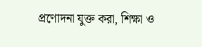প্রণোদনা যুক্ত করা, শিক্ষা ও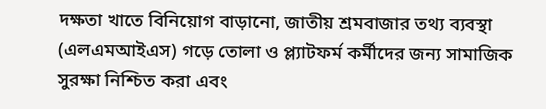দক্ষতা খাতে বিনিয়োগ বাড়ানো, জাতীয় শ্রমবাজার তথ্য ব্যবস্থা (এলএমআইএস) গড়ে তোলা ও প্ল্যাটফর্ম কর্মীদের জন্য সামাজিক সুরক্ষা নিশ্চিত করা এবং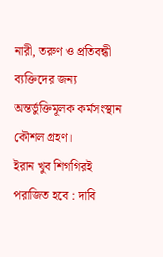নারী, তরুণ ও প্রতিবন্ধী ব্যক্তিদের জন্য অন্তর্ভুক্তিমূলক কর্মসংস্থান কৌশল গ্রহণ।
ইরান খুব শিগগিরই পরাজিত হবে : দাবি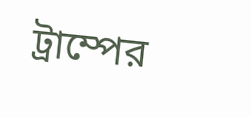ট্রাম্পের